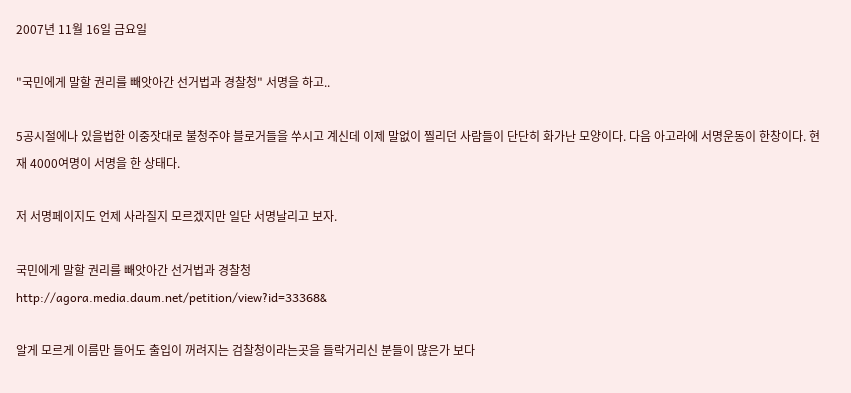2007년 11월 16일 금요일

"국민에게 말할 권리를 빼앗아간 선거법과 경찰청" 서명을 하고..

5공시절에나 있을법한 이중잣대로 불청주야 블로거들을 쑤시고 계신데 이제 말없이 찔리던 사람들이 단단히 화가난 모양이다. 다음 아고라에 서명운동이 한창이다. 현재 4000여명이 서명을 한 상태다.

저 서명페이지도 언제 사라질지 모르겠지만 일단 서명날리고 보자.

국민에게 말할 권리를 빼앗아간 선거법과 경찰청
http://agora.media.daum.net/petition/view?id=33368&

알게 모르게 이름만 들어도 출입이 꺼려지는 검찰청이라는곳을 들락거리신 분들이 많은가 보다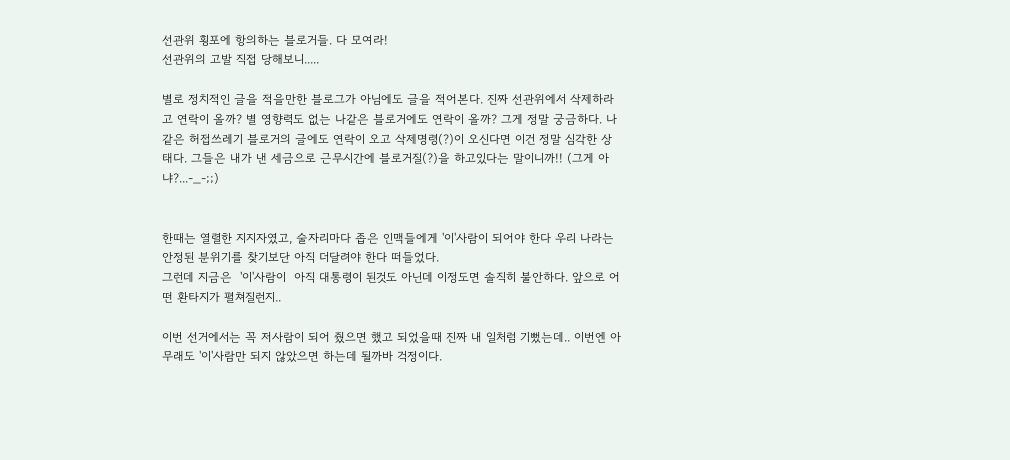선관위 횡포에 항의하는 블로거들. 다 모여라!
선관위의 고발 직접 당해보니.....

별로 정치적인 글을 적을만한 블로그가 아님에도 글을 적어본다. 진짜 선관위에서 삭제하라고 연락이 올까? 별 영향력도 없는 나같은 블로거에도 연락이 올까? 그게 정말 궁금하다. 나 같은 허접쓰레기 블로거의 글에도 연락이 오고 삭제명령(?)이 오신다면 이건 정말 심각한 상태다. 그들은 내가 낸 세금으로 근무시간에 블로거질(?)을 하고있다는 말이니까!! (그게 아냐?...-_-;;)


한때는 열렬한 지지자였고, 술자리마다 좁은 인맥들에게 '이'사람이 되어야 한다 우리 나라는 안정된 분위기를 찾기보단 아직 더달려야 한다 떠들었다.
그런데 지금은  '이'사람이  아직 대통령이 된것도 아닌데 이정도면 솔직히 불안하다. 앞으로 어떤 환타지가 펼쳐질런지..

이번 선거에서는 꼭 저사람이 되어 줬으면 했고 되었을때 진짜 내 일처럼 기뻤는데.. 이번엔 아무래도 '이'사람만 되지 않았으면 하는데 될까바 걱정이다.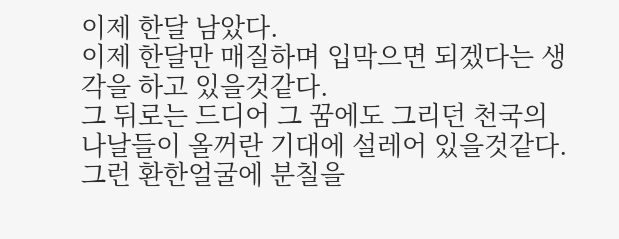이제 한달 남았다.
이제 한달만 매질하며 입막으면 되겠다는 생각을 하고 있을것같다.
그 뒤로는 드디어 그 꿈에도 그리던 천국의 나날들이 올꺼란 기대에 설레어 있을것같다.
그런 환한얼굴에 분칠을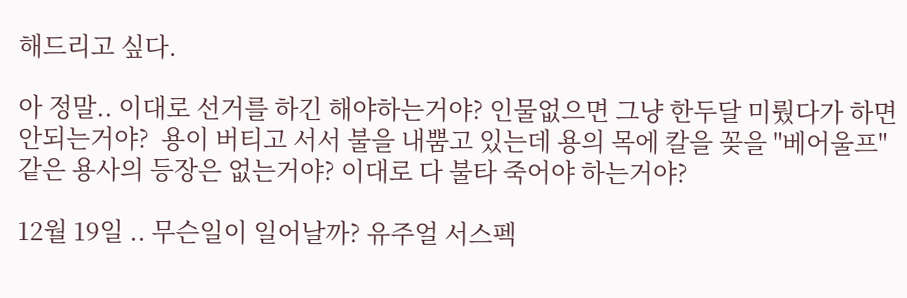해드리고 싶다.

아 정말.. 이대로 선거를 하긴 해야하는거야? 인물없으면 그냥 한두달 미뤘다가 하면 안되는거야?  용이 버티고 서서 불을 내뿜고 있는데 용의 목에 칼을 꽂을 "베어울프" 같은 용사의 등장은 없는거야? 이대로 다 불타 죽어야 하는거야?

12월 19일 .. 무슨일이 일어날까? 유주얼 서스펙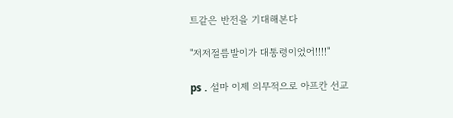트같은 반전을 기대해본다

"저저절름발이가 대통령이었어!!!!"

ps . 설마 이제 의무적으로 아프칸 선교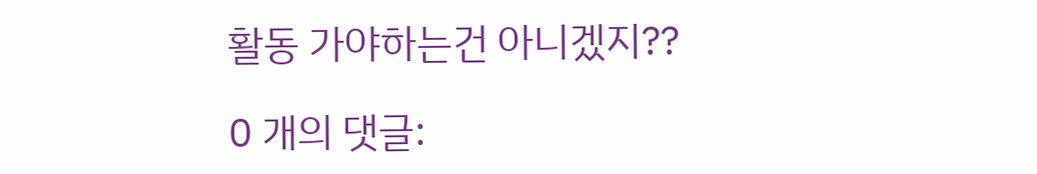활동 가야하는건 아니겠지??

0 개의 댓글: